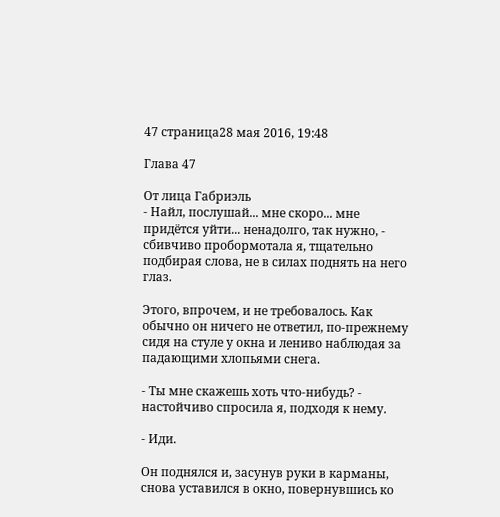47 страница28 мая 2016, 19:48

Глава 47

От лица Габриэль
- Найл, послушай... мне скоро... мне придётся уйти... ненадолго, так нужно, - сбивчиво пробормотала я, тщательно подбирая слова, не в силах поднять на него глаз.

Этого, впрочем, и не требовалось. Как обычно он ничего не ответил, по-прежнему сидя на стуле у окна и лениво наблюдая за падающими хлопьями снега.

- Ты мне скажешь хоть что-нибудь? - настойчиво спросила я, подходя к нему.

- Иди.

Он поднялся и, засунув руки в карманы, снова уставился в окно, повернувшись ко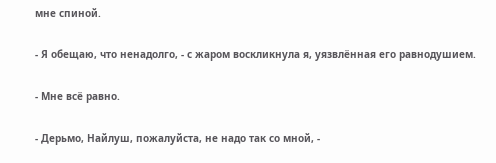мне спиной.

- Я обещаю, что ненадолго, - с жаром воскликнула я, уязвлённая его равнодушием.

- Мне всё равно.

- Дерьмо, Найлуш, пожалуйста, не надо так со мной, -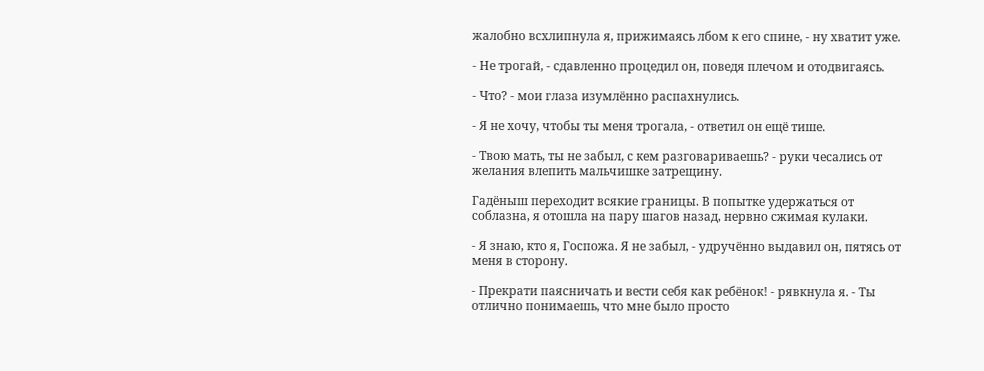жалобно всхлипнула я, прижимаясь лбом к его спине, - ну хватит уже.

- Не трогай, - сдавленно процедил он, поведя плечом и отодвигаясь.

- Что? - мои глаза изумлённо распахнулись.

- Я не хочу, чтобы ты меня трогала, - ответил он ещё тише.

- Твою мать, ты не забыл, с кем разговариваешь? - руки чесались от желания влепить мальчишке затрещину.

Гадёныш переходит всякие границы. В попытке удержаться от соблазна, я отошла на пару шагов назад, нервно сжимая кулаки.

- Я знаю, кто я, Госпожа. Я не забыл, - удручённо выдавил он, пятясь от меня в сторону.

- Прекрати паясничать и вести себя как ребёнок! - рявкнула я. - Ты отлично понимаешь, что мне было просто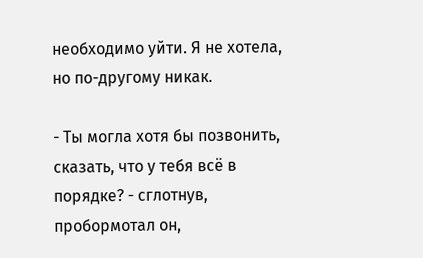необходимо уйти. Я не хотела, но по-другому никак.

- Ты могла хотя бы позвонить, сказать, что у тебя всё в порядке? - сглотнув, пробормотал он,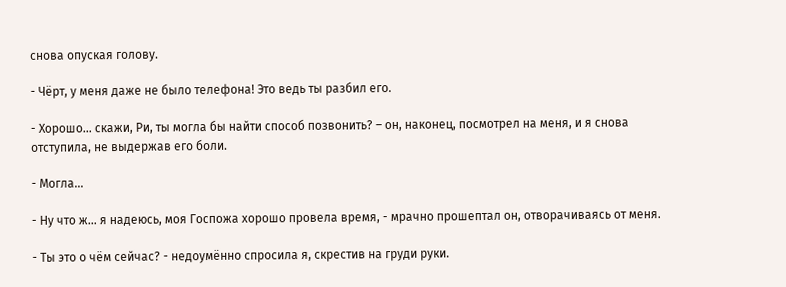снова опуская голову.

- Чёрт, у меня даже не было телефона! Это ведь ты разбил его.

- Хорошо... скажи, Ри, ты могла бы найти способ позвонить? – он, наконец, посмотрел на меня, и я снова отступила, не выдержав его боли.

- Могла...

- Ну что ж... я надеюсь, моя Госпожа хорошо провела время, - мрачно прошептал он, отворачиваясь от меня.

- Ты это о чём сейчас? - недоумённо спросила я, скрестив на груди руки.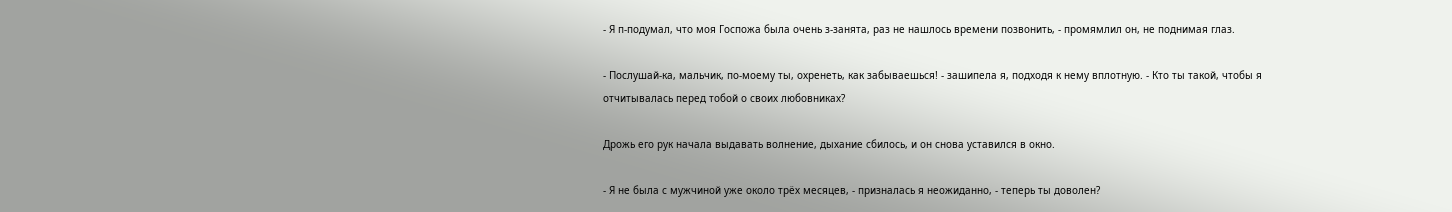- Я п-подумал, что моя Госпожа была очень з-занята, раз не нашлось времени позвонить, - промямлил он, не поднимая глаз.

- Послушай-ка, мальчик, по-моему ты, охренеть, как забываешься! - зашипела я, подходя к нему вплотную. - Кто ты такой, чтобы я отчитывалась перед тобой о своих любовниках?

Дрожь его рук начала выдавать волнение, дыхание сбилось, и он снова уставился в окно.

- Я не была с мужчиной уже около трёх месяцев, - призналась я неожиданно, - теперь ты доволен?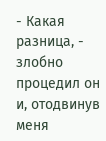- Какая разница, - злобно процедил он и, отодвинув меня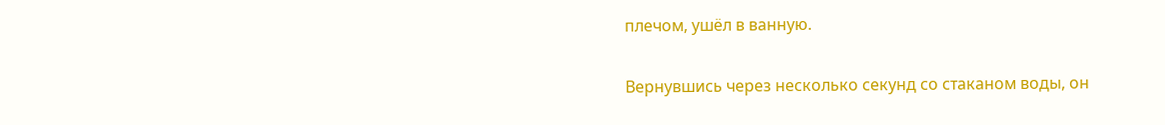плечом, ушёл в ванную.

Вернувшись через несколько секунд со стаканом воды, он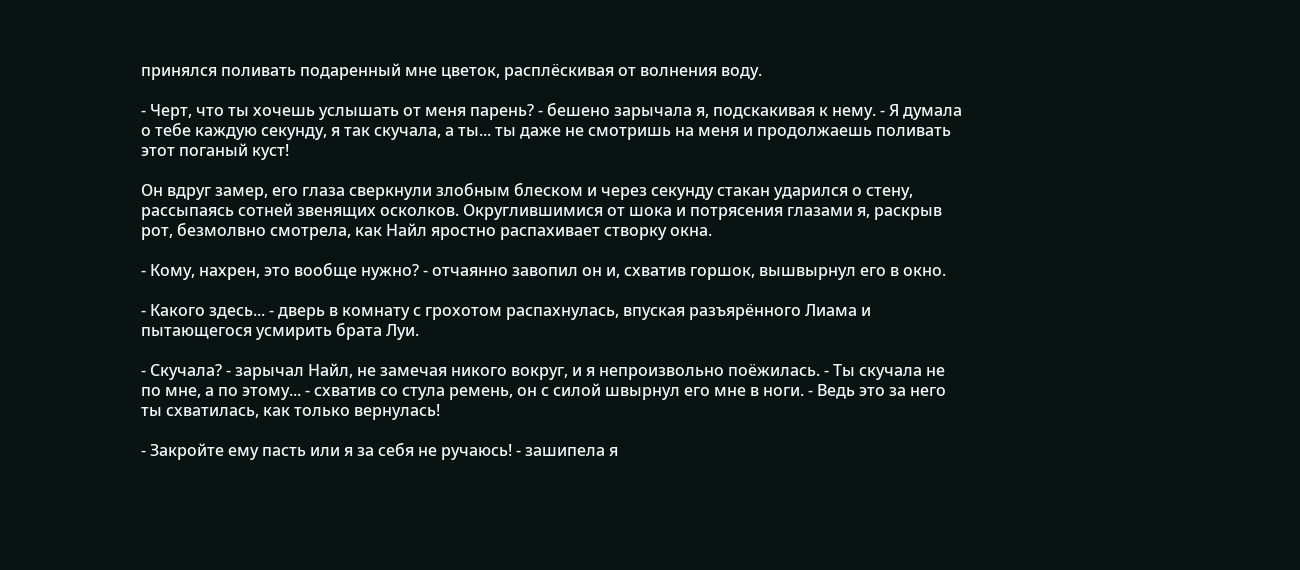принялся поливать подаренный мне цветок, расплёскивая от волнения воду.

- Черт, что ты хочешь услышать от меня парень? - бешено зарычала я, подскакивая к нему. - Я думала о тебе каждую секунду, я так скучала, а ты... ты даже не смотришь на меня и продолжаешь поливать этот поганый куст!

Он вдруг замер, его глаза сверкнули злобным блеском и через секунду стакан ударился о стену, рассыпаясь сотней звенящих осколков. Округлившимися от шока и потрясения глазами я, раскрыв рот, безмолвно смотрела, как Найл яростно распахивает створку окна.

- Кому, нахрен, это вообще нужно? - отчаянно завопил он и, схватив горшок, вышвырнул его в окно.

- Какого здесь... - дверь в комнату с грохотом распахнулась, впуская разъярённого Лиама и пытающегося усмирить брата Луи.

- Скучала? - зарычал Найл, не замечая никого вокруг, и я непроизвольно поёжилась. - Ты скучала не по мне, а по этому... - схватив со стула ремень, он с силой швырнул его мне в ноги. - Ведь это за него ты схватилась, как только вернулась!

- Закройте ему пасть или я за себя не ручаюсь! - зашипела я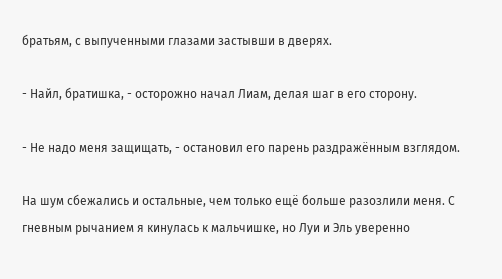братьям, с выпученными глазами застывши в дверях.

- Найл, братишка, - осторожно начал Лиам, делая шаг в его сторону.

- Не надо меня защищать, - остановил его парень раздражённым взглядом.

На шум сбежались и остальные, чем только ещё больше разозлили меня. С гневным рычанием я кинулась к мальчишке, но Луи и Эль уверенно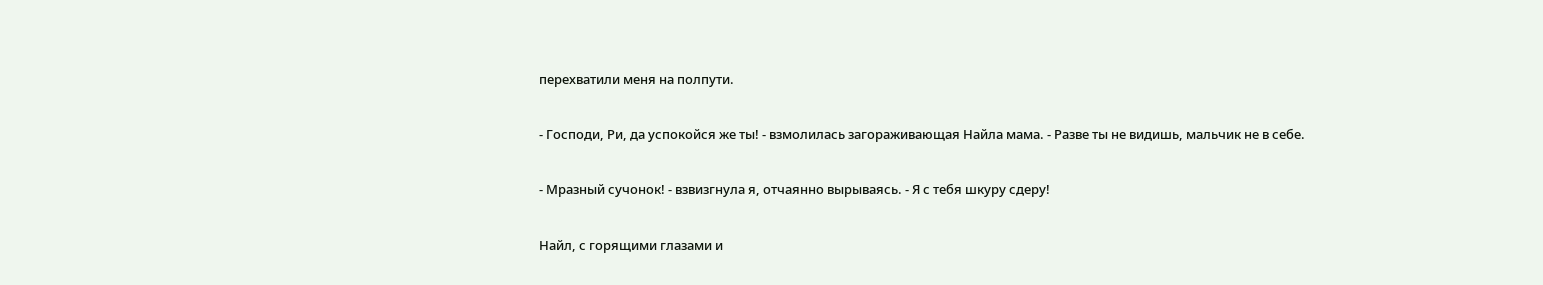перехватили меня на полпути.

- Господи, Ри, да успокойся же ты! - взмолилась загораживающая Найла мама. - Разве ты не видишь, мальчик не в себе.

- Мразный сучонок! - взвизгнула я, отчаянно вырываясь. - Я с тебя шкуру сдеру!

Найл, с горящими глазами и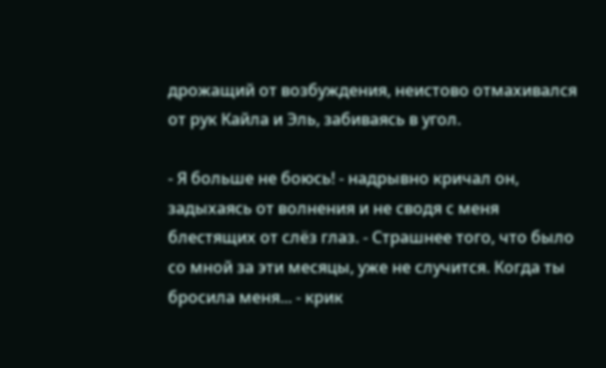дрожащий от возбуждения, неистово отмахивался от рук Кайла и Эль, забиваясь в угол.

- Я больше не боюсь! - надрывно кричал он, задыхаясь от волнения и не сводя с меня блестящих от слёз глаз. - Страшнее того, что было со мной за эти месяцы, уже не случится. Когда ты бросила меня... - крик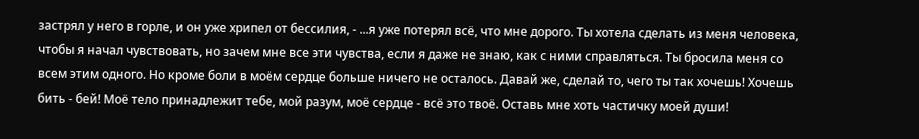застрял у него в горле, и он уже хрипел от бессилия, - ...я уже потерял всё, что мне дорого. Ты хотела сделать из меня человека, чтобы я начал чувствовать, но зачем мне все эти чувства, если я даже не знаю, как с ними справляться. Ты бросила меня со всем этим одного. Но кроме боли в моём сердце больше ничего не осталось. Давай же, сделай то, чего ты так хочешь! Хочешь бить - бей! Моё тело принадлежит тебе, мой разум, моё сердце - всё это твоё. Оставь мне хоть частичку моей души!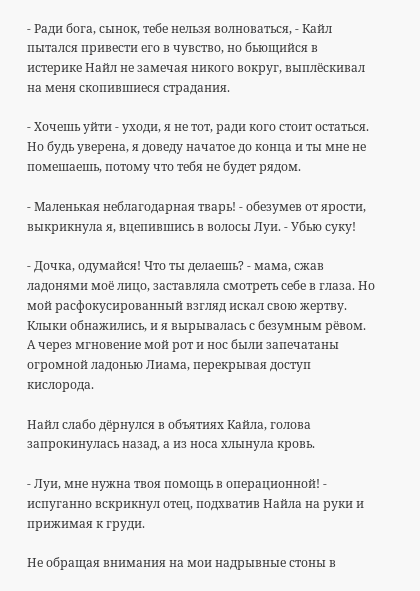- Ради бога, сынок, тебе нельзя волноваться, - Кайл пытался привести его в чувство, но бьющийся в истерике Найл не замечая никого вокруг, выплёскивал на меня скопившиеся страдания.

- Хочешь уйти - уходи, я не тот, ради кого стоит остаться. Но будь уверена, я доведу начатое до конца и ты мне не помешаешь, потому что тебя не будет рядом.

- Маленькая неблагодарная тварь! - обезумев от ярости, выкрикнула я, вцепившись в волосы Луи. - Убью суку!

- Дочка, одумайся! Что ты делаешь? - мама, сжав ладонями моё лицо, заставляла смотреть себе в глаза. Но мой расфокусированный взгляд искал свою жертву. Клыки обнажились, и я вырывалась с безумным рёвом. А через мгновение мой рот и нос были запечатаны огромной ладонью Лиама, перекрывая доступ кислорода.

Найл слабо дёрнулся в объятиях Кайла, голова запрокинулась назад, а из носа хлынула кровь.

- Луи, мне нужна твоя помощь в операционной! - испуганно вскрикнул отец, подхватив Найла на руки и прижимая к груди.

Не обращая внимания на мои надрывные стоны в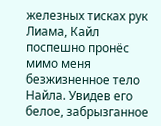железных тисках рук Лиама, Кайл поспешно пронёс мимо меня безжизненное тело Найла. Увидев его белое, забрызганное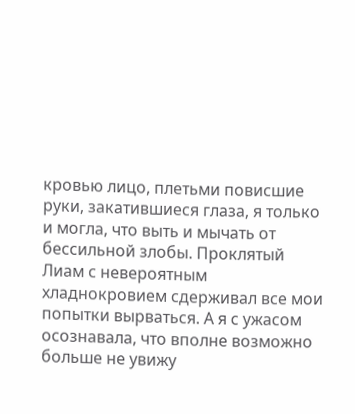кровью лицо, плетьми повисшие руки, закатившиеся глаза, я только и могла, что выть и мычать от бессильной злобы. Проклятый Лиам с невероятным хладнокровием сдерживал все мои попытки вырваться. А я с ужасом осознавала, что вполне возможно больше не увижу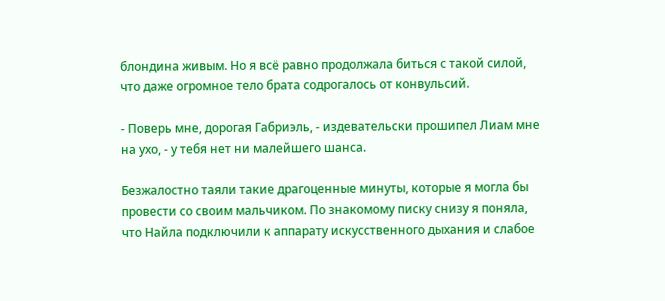блондина живым. Но я всё равно продолжала биться с такой силой, что даже огромное тело брата содрогалось от конвульсий.

- Поверь мне, дорогая Габриэль, - издевательски прошипел Лиам мне на ухо, - у тебя нет ни малейшего шанса.

Безжалостно таяли такие драгоценные минуты, которые я могла бы провести со своим мальчиком. По знакомому писку снизу я поняла, что Найла подключили к аппарату искусственного дыхания и слабое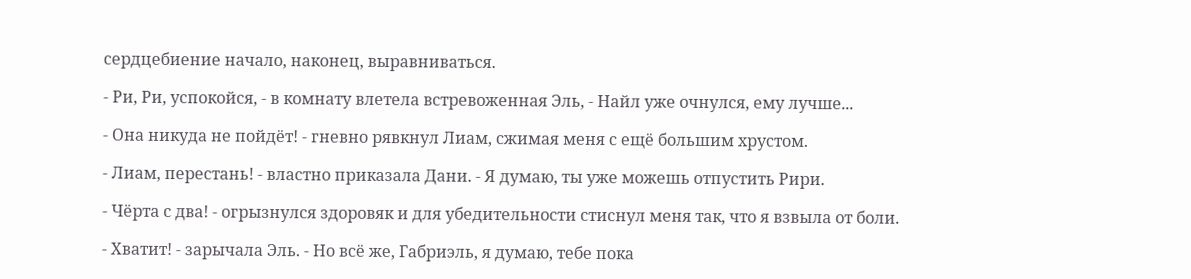сердцебиение начало, наконец, выравниваться.

- Ри, Ри, успокойся, - в комнату влетела встревоженная Эль, - Найл уже очнулся, ему лучше...

- Она никуда не пойдёт! - гневно рявкнул Лиам, сжимая меня с ещё большим хрустом.

- Лиам, перестань! - властно приказала Дани. - Я думаю, ты уже можешь отпустить Рири.

- Чёрта с два! - огрызнулся здоровяк и для убедительности стиснул меня так, что я взвыла от боли.

- Хватит! - зарычала Эль. - Но всё же, Габриэль, я думаю, тебе пока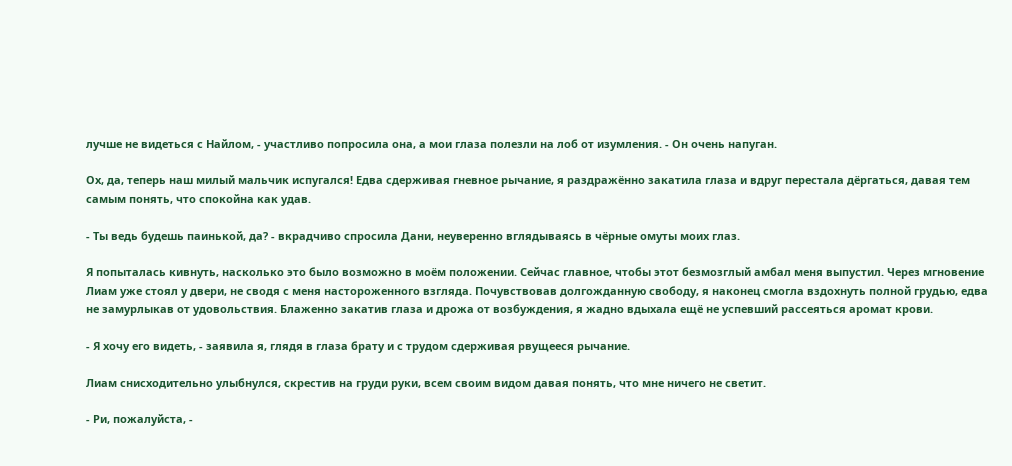лучше не видеться с Найлом, - участливо попросила она, а мои глаза полезли на лоб от изумления. - Он очень напуган.

Ох, да, теперь наш милый мальчик испугался! Едва сдерживая гневное рычание, я раздражённо закатила глаза и вдруг перестала дёргаться, давая тем самым понять, что спокойна как удав.

- Ты ведь будешь паинькой, да? - вкрадчиво спросила Дани, неуверенно вглядываясь в чёрные омуты моих глаз.

Я попыталась кивнуть, насколько это было возможно в моём положении. Сейчас главное, чтобы этот безмозглый амбал меня выпустил. Через мгновение Лиам уже стоял у двери, не сводя с меня настороженного взгляда. Почувствовав долгожданную свободу, я наконец смогла вздохнуть полной грудью, едва не замурлыкав от удовольствия. Блаженно закатив глаза и дрожа от возбуждения, я жадно вдыхала ещё не успевший рассеяться аромат крови.

- Я хочу его видеть, - заявила я, глядя в глаза брату и с трудом сдерживая рвущееся рычание.

Лиам снисходительно улыбнулся, скрестив на груди руки, всем своим видом давая понять, что мне ничего не светит.

- Ри, пожалуйста, -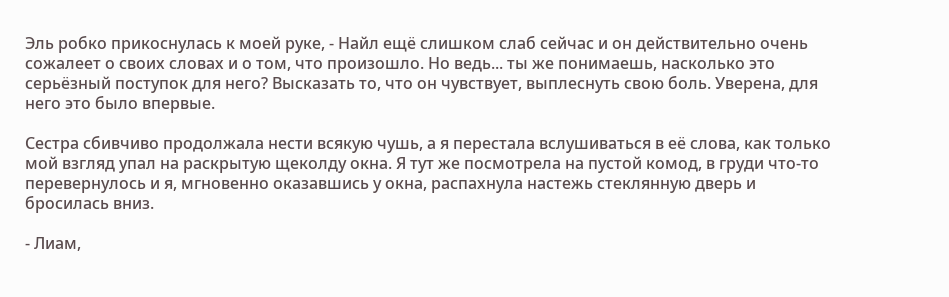Эль робко прикоснулась к моей руке, - Найл ещё слишком слаб сейчас и он действительно очень сожалеет о своих словах и о том, что произошло. Но ведь... ты же понимаешь, насколько это серьёзный поступок для него? Высказать то, что он чувствует, выплеснуть свою боль. Уверена, для него это было впервые.

Сестра сбивчиво продолжала нести всякую чушь, а я перестала вслушиваться в её слова, как только мой взгляд упал на раскрытую щеколду окна. Я тут же посмотрела на пустой комод, в груди что-то перевернулось и я, мгновенно оказавшись у окна, распахнула настежь стеклянную дверь и бросилась вниз.

- Лиам,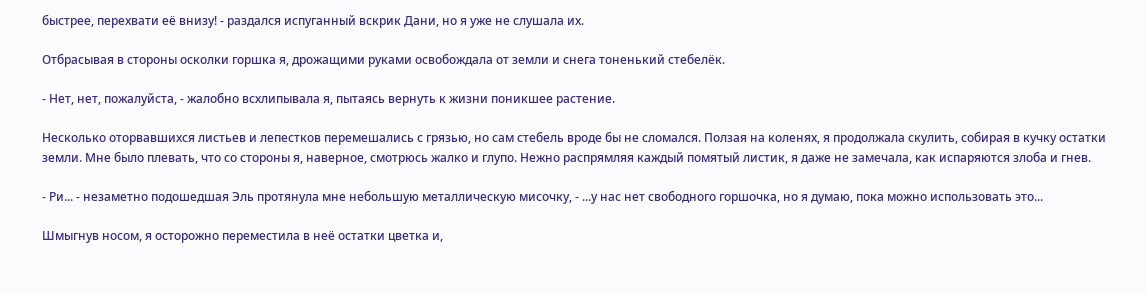быстрее, перехвати её внизу! - раздался испуганный вскрик Дани, но я уже не слушала их.

Отбрасывая в стороны осколки горшка я, дрожащими руками освобождала от земли и снега тоненький стебелёк.

- Нет, нет, пожалуйста, - жалобно всхлипывала я, пытаясь вернуть к жизни поникшее растение.

Несколько оторвавшихся листьев и лепестков перемешались с грязью, но сам стебель вроде бы не сломался. Ползая на коленях, я продолжала скулить, собирая в кучку остатки земли. Мне было плевать, что со стороны я, наверное, смотрюсь жалко и глупо. Нежно распрямляя каждый помятый листик, я даже не замечала, как испаряются злоба и гнев.

- Ри... - незаметно подошедшая Эль протянула мне небольшую металлическую мисочку, - ...у нас нет свободного горшочка, но я думаю, пока можно использовать это...

Шмыгнув носом, я осторожно переместила в неё остатки цветка и,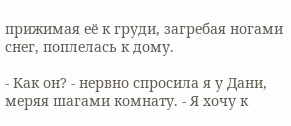прижимая её к груди, загребая ногами снег, поплелась к дому.

- Как он? - нервно спросила я у Дани, меряя шагами комнату. - Я хочу к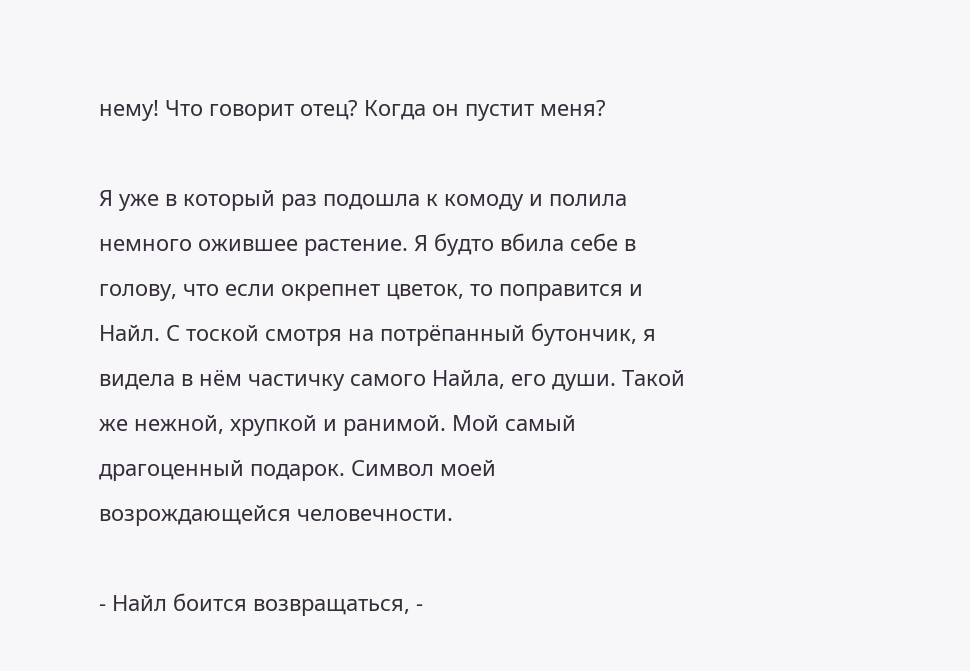нему! Что говорит отец? Когда он пустит меня?

Я уже в который раз подошла к комоду и полила немного ожившее растение. Я будто вбила себе в голову, что если окрепнет цветок, то поправится и Найл. С тоской смотря на потрёпанный бутончик, я видела в нём частичку самого Найла, его души. Такой же нежной, хрупкой и ранимой. Мой самый драгоценный подарок. Символ моей возрождающейся человечности.

- Найл боится возвращаться, -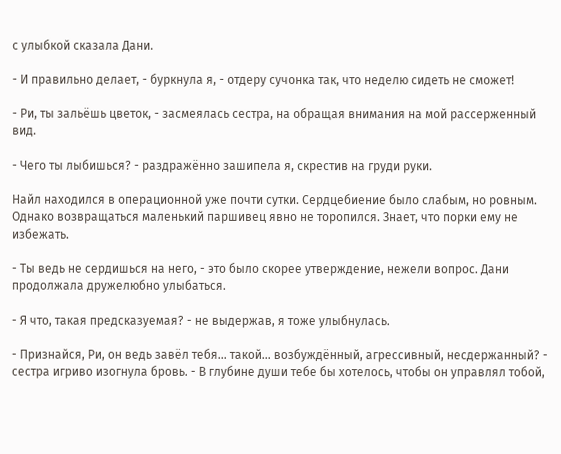с улыбкой сказала Дани.

- И правильно делает, - буркнула я, - отдеру сучонка так, что неделю сидеть не сможет!

- Ри, ты зальёшь цветок, - засмеялась сестра, на обращая внимания на мой рассерженный вид.

- Чего ты лыбишься? - раздражённо зашипела я, скрестив на груди руки.

Найл находился в операционной уже почти сутки. Сердцебиение было слабым, но ровным. Однако возвращаться маленький паршивец явно не торопился. Знает, что порки ему не избежать.

- Ты ведь не сердишься на него, - это было скорее утверждение, нежели вопрос. Дани продолжала дружелюбно улыбаться.

- Я что, такая предсказуемая? - не выдержав, я тоже улыбнулась.

- Признайся, Ри, он ведь завёл тебя... такой... возбуждённый, агрессивный, несдержанный? - сестра игриво изогнула бровь. - В глубине души тебе бы хотелось, чтобы он управлял тобой,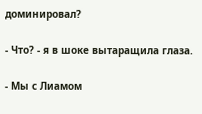доминировал?

- Что? - я в шоке вытаращила глаза.

- Мы с Лиамом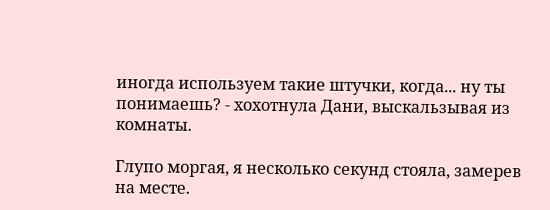иногда используем такие штучки, когда... ну ты понимаешь? - хохотнула Дани, выскальзывая из комнаты.

Глупо моргая, я несколько секунд стояла, замерев на месте.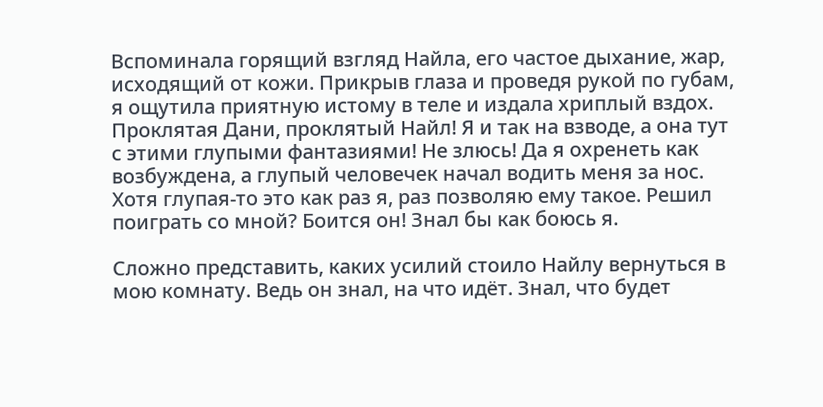Вспоминала горящий взгляд Найла, его частое дыхание, жар, исходящий от кожи. Прикрыв глаза и проведя рукой по губам, я ощутила приятную истому в теле и издала хриплый вздох. Проклятая Дани, проклятый Найл! Я и так на взводе, а она тут с этими глупыми фантазиями! Не злюсь! Да я охренеть как возбуждена, а глупый человечек начал водить меня за нос. Хотя глупая-то это как раз я, раз позволяю ему такое. Решил поиграть со мной? Боится он! Знал бы как боюсь я.

Сложно представить, каких усилий стоило Найлу вернуться в мою комнату. Ведь он знал, на что идёт. Знал, что будет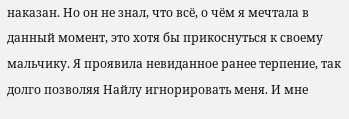наказан. Но он не знал, что всё, о чём я мечтала в данный момент, это хотя бы прикоснуться к своему мальчику. Я проявила невиданное ранее терпение, так долго позволяя Найлу игнорировать меня. И мне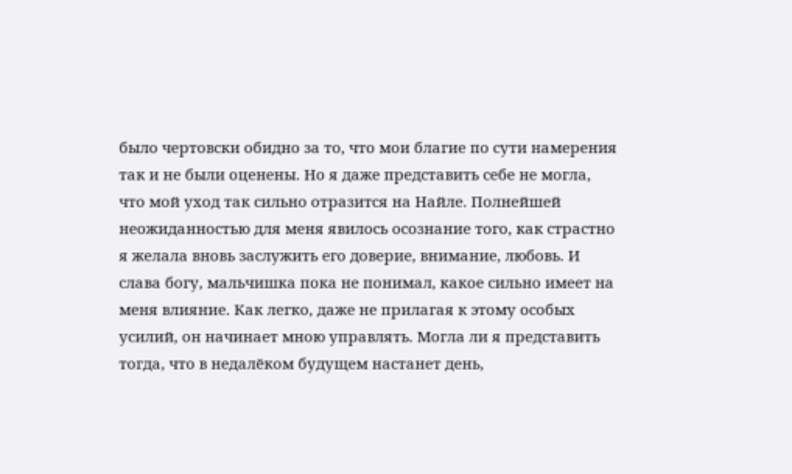было чертовски обидно за то, что мои благие по сути намерения так и не были оценены. Но я даже представить себе не могла, что мой уход так сильно отразится на Найле. Полнейшей неожиданностью для меня явилось осознание того, как страстно я желала вновь заслужить его доверие, внимание, любовь. И слава богу, мальчишка пока не понимал, какое сильно имеет на меня влияние. Как легко, даже не прилагая к этому особых усилий, он начинает мною управлять. Могла ли я представить тогда, что в недалёком будущем настанет день,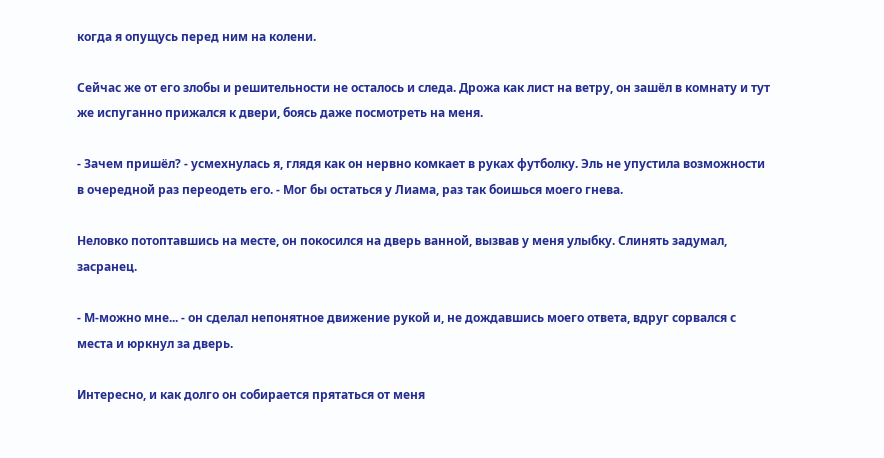когда я опущусь перед ним на колени.

Сейчас же от его злобы и решительности не осталось и следа. Дрожа как лист на ветру, он зашёл в комнату и тут же испуганно прижался к двери, боясь даже посмотреть на меня.

- Зачем пришёл? - усмехнулась я, глядя как он нервно комкает в руках футболку. Эль не упустила возможности в очередной раз переодеть его. - Мог бы остаться у Лиама, раз так боишься моего гнева.

Неловко потоптавшись на месте, он покосился на дверь ванной, вызвав у меня улыбку. Слинять задумал, засранец.

- М-можно мне... - он сделал непонятное движение рукой и, не дождавшись моего ответа, вдруг сорвался с места и юркнул за дверь.

Интересно, и как долго он собирается прятаться от меня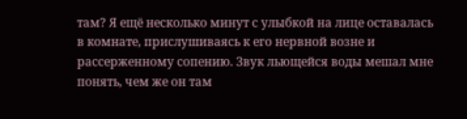там? Я ещё несколько минут с улыбкой на лице оставалась в комнате, прислушиваясь к его нервной возне и рассерженному сопению. Звук льющейся воды мешал мне понять, чем же он там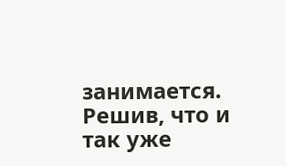занимается. Решив, что и так уже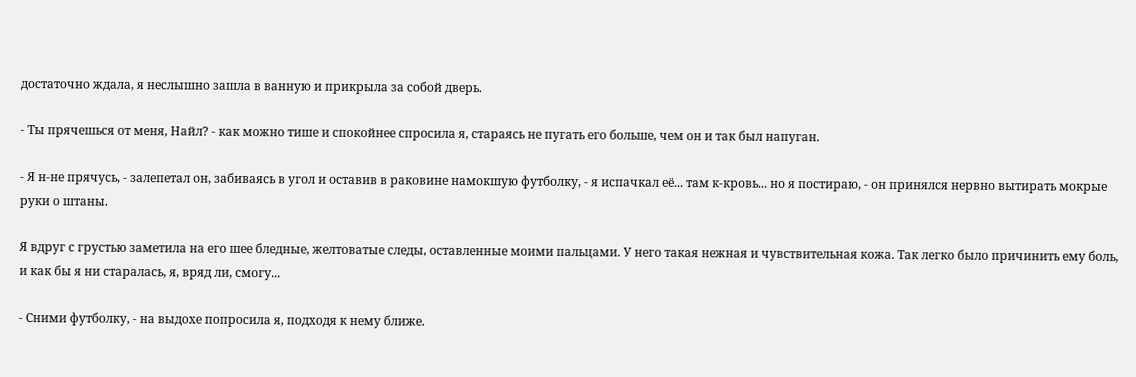достаточно ждала, я неслышно зашла в ванную и прикрыла за собой дверь.

- Ты прячешься от меня, Найл? - как можно тише и спокойнее спросила я, стараясь не пугать его больше, чем он и так был напуган.

- Я н-не прячусь, - залепетал он, забиваясь в угол и оставив в раковине намокшую футболку, - я испачкал её... там к-кровь... но я постираю, - он принялся нервно вытирать мокрые руки о штаны.

Я вдруг с грустью заметила на его шее бледные, желтоватые следы, оставленные моими пальцами. У него такая нежная и чувствительная кожа. Так легко было причинить ему боль, и как бы я ни старалась, я, вряд ли, смогу...

- Сними футболку, - на выдохе попросила я, подходя к нему ближе.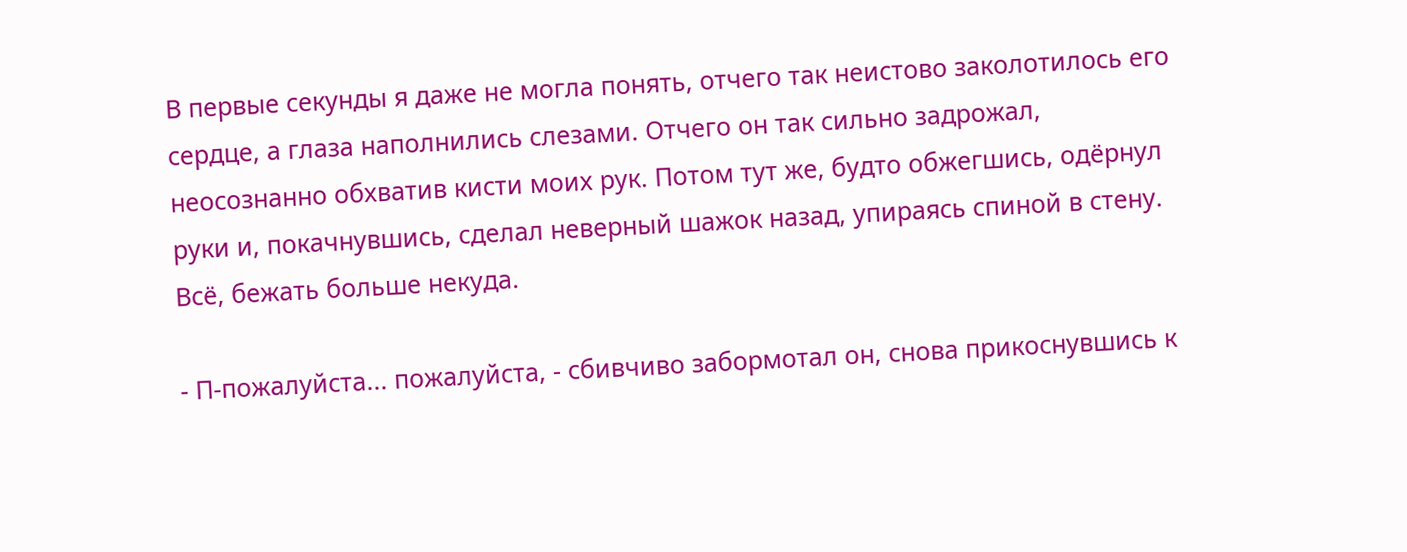В первые секунды я даже не могла понять, отчего так неистово заколотилось его сердце, а глаза наполнились слезами. Отчего он так сильно задрожал, неосознанно обхватив кисти моих рук. Потом тут же, будто обжегшись, одёрнул руки и, покачнувшись, сделал неверный шажок назад, упираясь спиной в стену. Всё, бежать больше некуда.

- П-пожалуйста... пожалуйста, - сбивчиво забормотал он, снова прикоснувшись к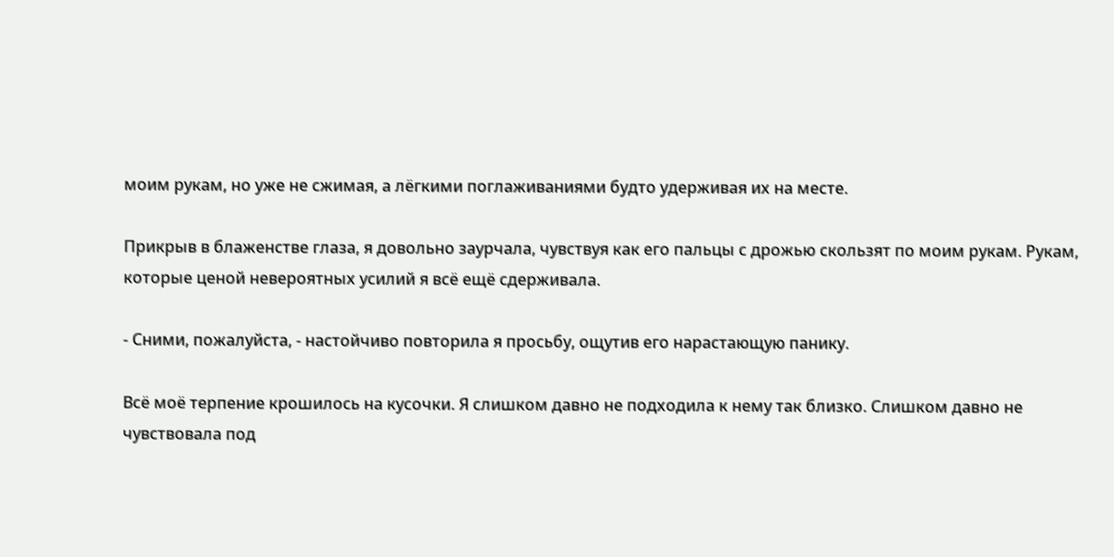моим рукам, но уже не сжимая, а лёгкими поглаживаниями будто удерживая их на месте.

Прикрыв в блаженстве глаза, я довольно заурчала, чувствуя как его пальцы с дрожью скользят по моим рукам. Рукам, которые ценой невероятных усилий я всё ещё сдерживала.

- Сними, пожалуйста, - настойчиво повторила я просьбу, ощутив его нарастающую панику.

Всё моё терпение крошилось на кусочки. Я слишком давно не подходила к нему так близко. Слишком давно не чувствовала под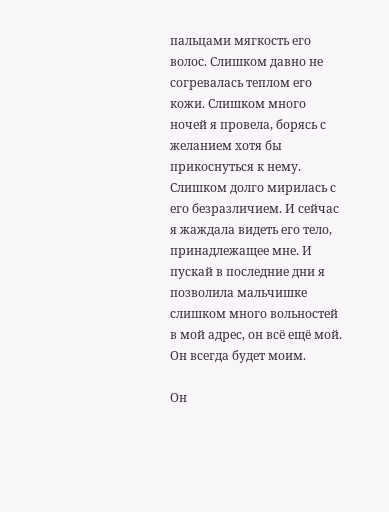пальцами мягкость его волос. Слишком давно не согревалась теплом его кожи. Слишком много ночей я провела, борясь с желанием хотя бы прикоснуться к нему. Слишком долго мирилась с его безразличием. И сейчас я жаждала видеть его тело, принадлежащее мне. И пускай в последние дни я позволила мальчишке слишком много вольностей в мой адрес, он всё ещё мой. Он всегда будет моим.

Он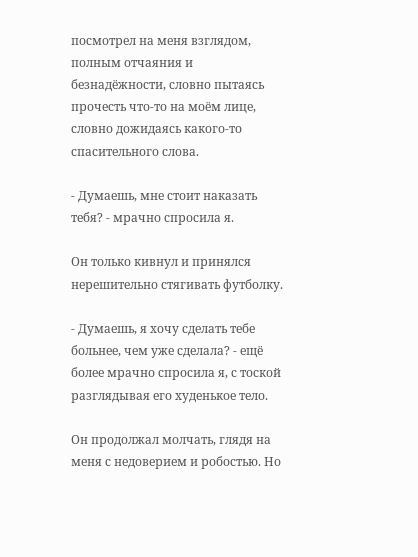посмотрел на меня взглядом, полным отчаяния и безнадёжности, словно пытаясь прочесть что-то на моём лице, словно дожидаясь какого-то спасительного слова.

- Думаешь, мне стоит наказать тебя? - мрачно спросила я.

Он только кивнул и принялся нерешительно стягивать футболку.

- Думаешь, я хочу сделать тебе больнее, чем уже сделала? - ещё более мрачно спросила я, с тоской разглядывая его худенькое тело.

Он продолжал молчать, глядя на меня с недоверием и робостью. Но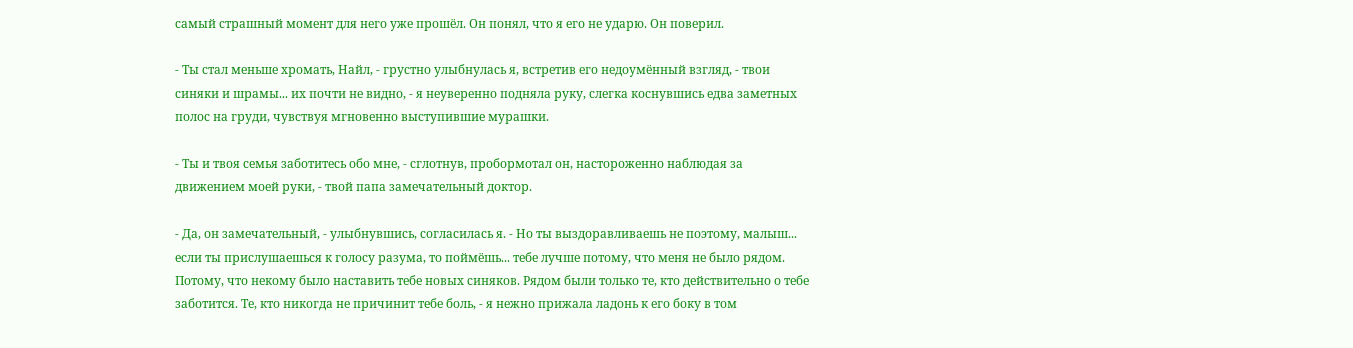самый страшный момент для него уже прошёл. Он понял, что я его не ударю. Он поверил.

- Ты стал меньше хромать, Найл, - грустно улыбнулась я, встретив его недоумённый взгляд, - твои синяки и шрамы... их почти не видно, - я неуверенно подняла руку, слегка коснувшись едва заметных полос на груди, чувствуя мгновенно выступившие мурашки.

- Ты и твоя семья заботитесь обо мне, - сглотнув, пробормотал он, настороженно наблюдая за движением моей руки, - твой папа замечательный доктор.

- Да, он замечательный, - улыбнувшись, согласилась я. - Но ты выздоравливаешь не поэтому, малыш... если ты прислушаешься к голосу разума, то поймёшь... тебе лучше потому, что меня не было рядом. Потому, что некому было наставить тебе новых синяков. Рядом были только те, кто действительно о тебе заботится. Те, кто никогда не причинит тебе боль, - я нежно прижала ладонь к его боку в том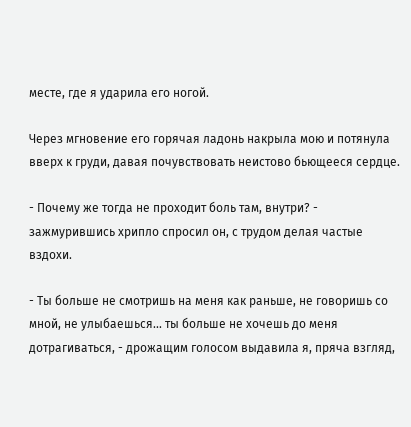месте, где я ударила его ногой.

Через мгновение его горячая ладонь накрыла мою и потянула вверх к груди, давая почувствовать неистово бьющееся сердце.

- Почему же тогда не проходит боль там, внутри? - зажмурившись хрипло спросил он, с трудом делая частые вздохи.

- Ты больше не смотришь на меня как раньше, не говоришь со мной, не улыбаешься... ты больше не хочешь до меня дотрагиваться, - дрожащим голосом выдавила я, пряча взгляд,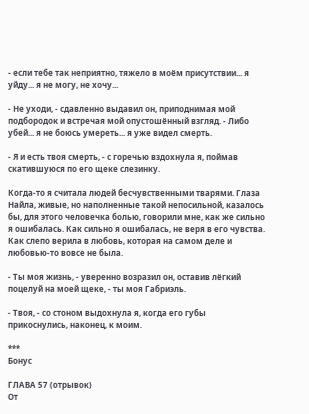- если тебе так неприятно, тяжело в моём присутствии... я уйду... я не могу, не хочу...

- Не уходи, - сдавленно выдавил он, приподнимая мой подбородок и встречая мой опустошённый взгляд. - Либо убей... я не боюсь умереть... я уже видел смерть.

- Я и есть твоя смерть, - с горечью вздохнула я, поймав скатившуюся по его щеке слезинку.

Когда-то я считала людей бесчувственными тварями. Глаза Найла, живые, но наполненные такой непосильной, казалось бы, для этого человечка болью, говорили мне, как же сильно я ошибалась. Как сильно я ошибалась, не веря в его чувства. Как слепо верила в любовь, которая на самом деле и любовью-то вовсе не была.

- Ты моя жизнь, - уверенно возразил он, оставив лёгкий поцелуй на моей щеке, - ты моя Габриэль.

- Твоя, - со стоном выдохнула я, когда его губы прикоснулись, наконец, к моим.

***
Бонус

ГЛАВА 57 (отрывок)
От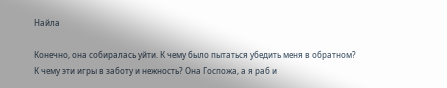Найла

Конечно, она собиралась уйти. К чему было пытаться убедить меня в обратном? К чему эти игры в заботу и нежность? Она Госпожа, а я раб и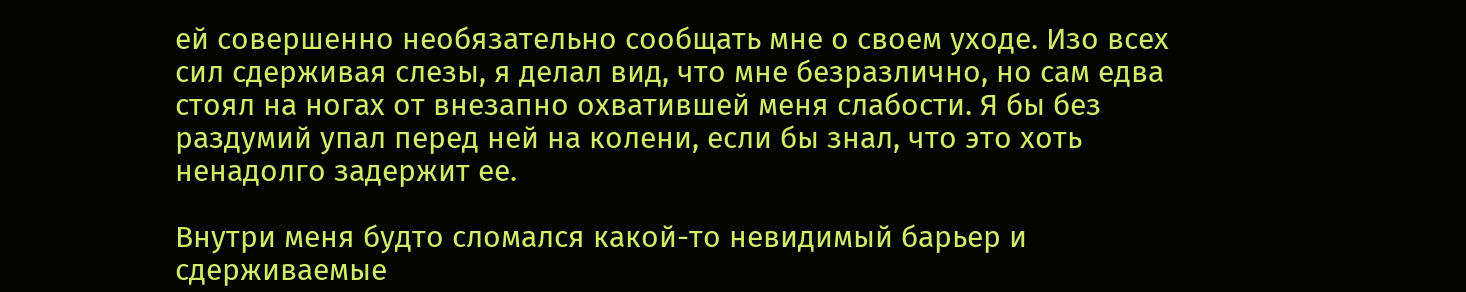ей совершенно необязательно сообщать мне о своем уходе. Изо всех сил сдерживая слезы, я делал вид, что мне безразлично, но сам едва стоял на ногах от внезапно охватившей меня слабости. Я бы без раздумий упал перед ней на колени, если бы знал, что это хоть ненадолго задержит ее.

Внутри меня будто сломался какой-то невидимый барьер и сдерживаемые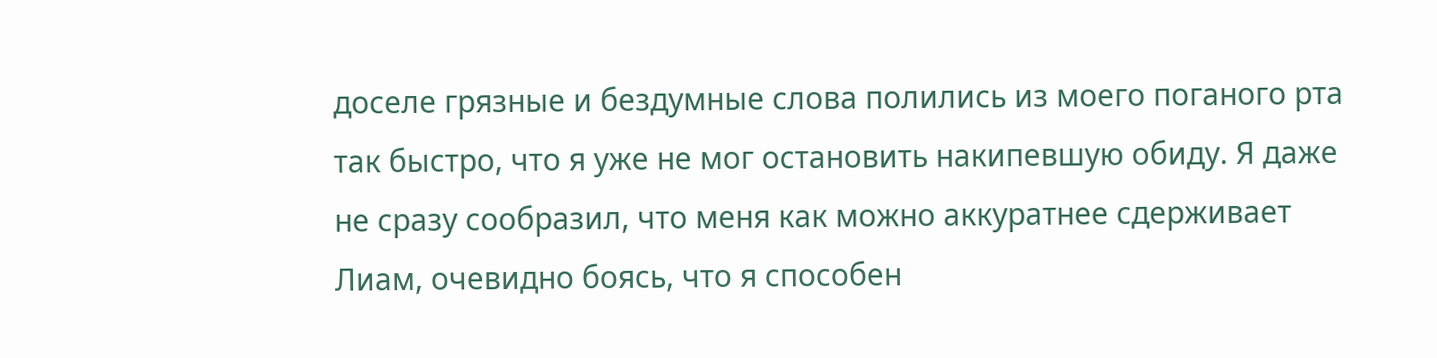доселе грязные и бездумные слова полились из моего поганого рта так быстро, что я уже не мог остановить накипевшую обиду. Я даже не сразу сообразил, что меня как можно аккуратнее сдерживает Лиам, очевидно боясь, что я способен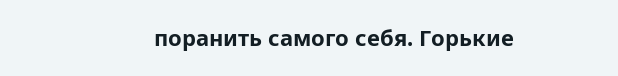поранить самого себя. Горькие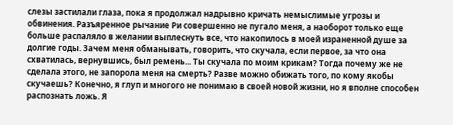слезы застилали глаза, пока я продолжал надрывно кричать немыслимые угрозы и обвинения. Разъяренное рычание Ри совершенно не пугало меня, а наоборот только еще больше распаляло в желании выплеснуть все, что накопилось в моей израненной душе за долгие годы. Зачем меня обманывать, говорить, что скучала, если первое, за что она схватилась, вернувшись, был ремень... Ты скучала по моим крикам? Тогда почему же не сделала этого, не запорола меня на смерть? Разве можно обижать того, по кому якобы скучаешь? Конечно, я глуп и многого не понимаю в своей новой жизни, но я вполне способен распознать ложь. Я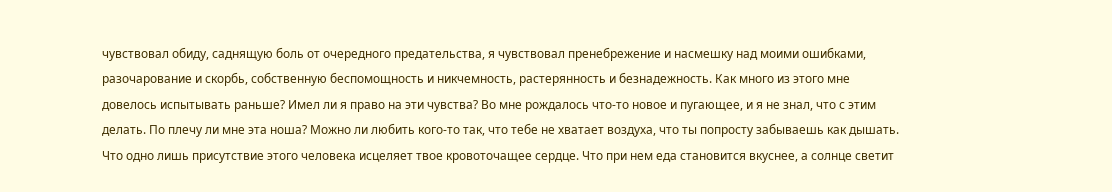чувствовал обиду, саднящую боль от очередного предательства, я чувствовал пренебрежение и насмешку над моими ошибками, разочарование и скорбь, собственную беспомощность и никчемность, растерянность и безнадежность. Как много из этого мне довелось испытывать раньше? Имел ли я право на эти чувства? Во мне рождалось что-то новое и пугающее, и я не знал, что с этим делать. По плечу ли мне эта ноша? Можно ли любить кого-то так, что тебе не хватает воздуха, что ты попросту забываешь как дышать. Что одно лишь присутствие этого человека исцеляет твое кровоточащее сердце. Что при нем еда становится вкуснее, а солнце светит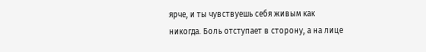ярче, и ты чувствуешь себя живым как никогда. Боль отступает в сторону, а на лице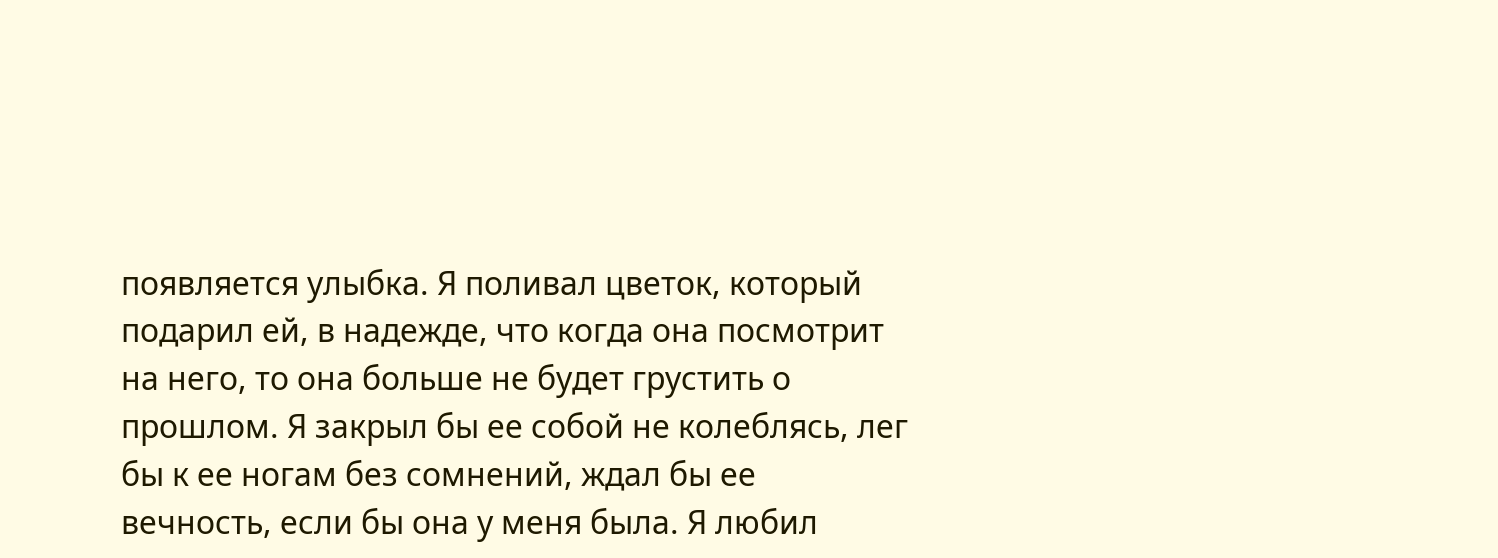появляется улыбка. Я поливал цветок, который подарил ей, в надежде, что когда она посмотрит на него, то она больше не будет грустить о прошлом. Я закрыл бы ее собой не колеблясь, лег бы к ее ногам без сомнений, ждал бы ее вечность, если бы она у меня была. Я любил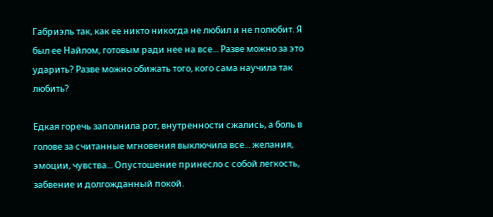Габриэль так, как ее никто никогда не любил и не полюбит. Я был ее Найлом, готовым ради нее на все... Разве можно за это ударить? Разве можно обижать того, кого сама научила так любить?

Едкая горечь заполнила рот, внутренности сжались, а боль в голове за считанные мгновения выключила все... желания, эмоции, чувства... Опустошение принесло с собой легкость, забвение и долгожданный покой.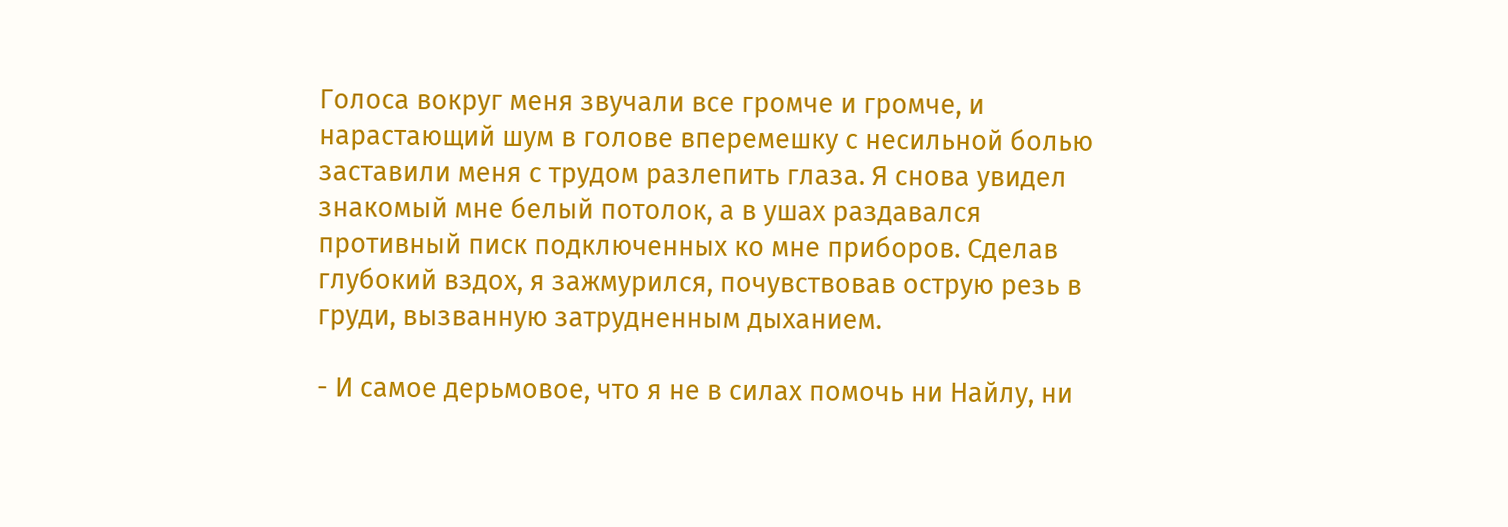Голоса вокруг меня звучали все громче и громче, и нарастающий шум в голове вперемешку с несильной болью заставили меня с трудом разлепить глаза. Я снова увидел знакомый мне белый потолок, а в ушах раздавался противный писк подключенных ко мне приборов. Сделав глубокий вздох, я зажмурился, почувствовав острую резь в груди, вызванную затрудненным дыханием.

- И самое дерьмовое, что я не в силах помочь ни Найлу, ни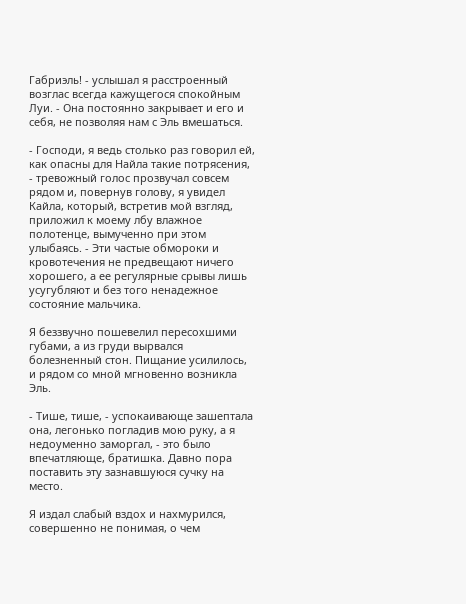Габриэль! - услышал я расстроенный возглас всегда кажущегося спокойным Луи. - Она постоянно закрывает и его и себя, не позволяя нам с Эль вмешаться.

- Господи, я ведь столько раз говорил ей, как опасны для Найла такие потрясения, - тревожный голос прозвучал совсем рядом и, повернув голову, я увидел Кайла, который, встретив мой взгляд, приложил к моему лбу влажное полотенце, вымученно при этом улыбаясь. - Эти частые обмороки и кровотечения не предвещают ничего хорошего, а ее регулярные срывы лишь усугубляют и без того ненадежное состояние мальчика.

Я беззвучно пошевелил пересохшими губами, а из груди вырвался болезненный стон. Пищание усилилось, и рядом со мной мгновенно возникла Эль.

- Тише, тише, - успокаивающе зашептала она, легонько погладив мою руку, а я недоуменно заморгал, - это было впечатляюще, братишка. Давно пора поставить эту зазнавшуюся сучку на место.

Я издал слабый вздох и нахмурился, совершенно не понимая, о чем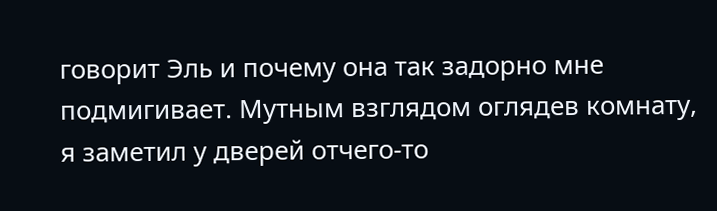говорит Эль и почему она так задорно мне подмигивает. Мутным взглядом оглядев комнату, я заметил у дверей отчего-то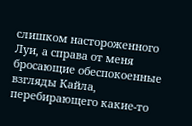слишком настороженного Луи, а справа от меня бросающие обеспокоенные взгляды Кайла, перебирающего какие-то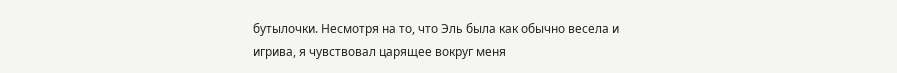бутылочки. Несмотря на то, что Эль была как обычно весела и игрива, я чувствовал царящее вокруг меня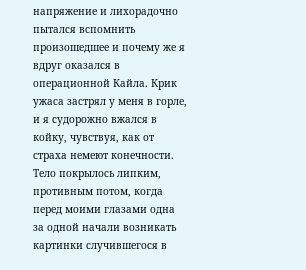напряжение и лихорадочно пытался вспомнить произошедшее и почему же я вдруг оказался в операционной Кайла. Крик ужаса застрял у меня в горле, и я судорожно вжался в койку, чувствуя, как от страха немеют конечности. Тело покрылось липким, противным потом, когда перед моими глазами одна за одной начали возникать картинки случившегося в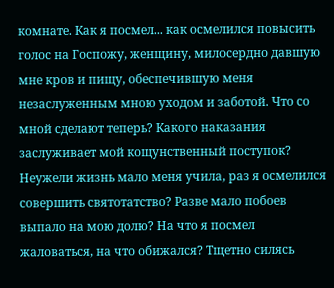комнате. Как я посмел... как осмелился повысить голос на Госпожу, женщину, милосердно давшую мне кров и пищу, обеспечившую меня незаслуженным мною уходом и заботой. Что со мной сделают теперь? Какого наказания заслуживает мой кощунственный поступок? Неужели жизнь мало меня учила, раз я осмелился совершить святотатство? Разве мало побоев выпало на мою долю? На что я посмел жаловаться, на что обижался? Тщетно силясь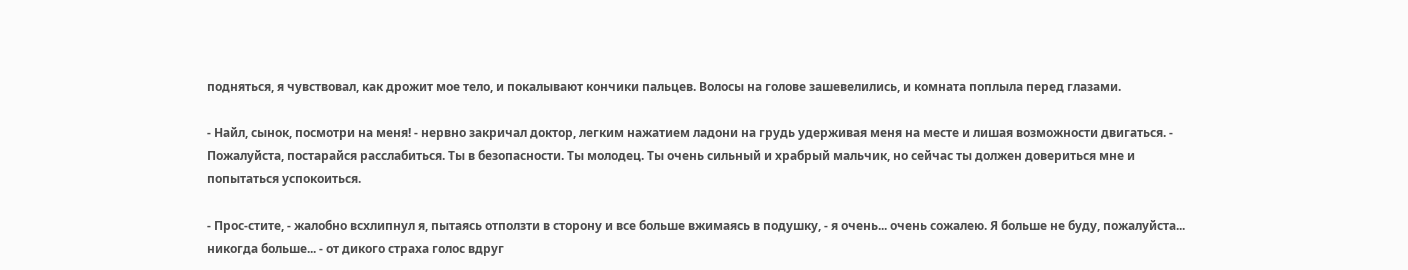подняться, я чувствовал, как дрожит мое тело, и покалывают кончики пальцев. Волосы на голове зашевелились, и комната поплыла перед глазами.

- Найл, сынок, посмотри на меня! - нервно закричал доктор, легким нажатием ладони на грудь удерживая меня на месте и лишая возможности двигаться. - Пожалуйста, постарайся расслабиться. Ты в безопасности. Ты молодец. Ты очень сильный и храбрый мальчик, но сейчас ты должен довериться мне и попытаться успокоиться.

- Прос-стите, - жалобно всхлипнул я, пытаясь отползти в сторону и все больше вжимаясь в подушку, - я очень... очень сожалею. Я больше не буду, пожалуйста... никогда больше... - от дикого страха голос вдруг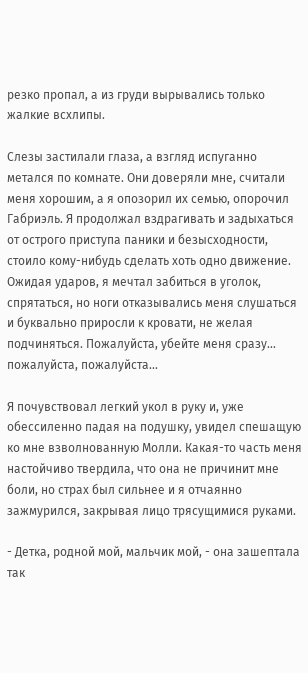резко пропал, а из груди вырывались только жалкие всхлипы.

Слезы застилали глаза, а взгляд испуганно метался по комнате. Они доверяли мне, считали меня хорошим, а я опозорил их семью, опорочил Габриэль. Я продолжал вздрагивать и задыхаться от острого приступа паники и безысходности, стоило кому-нибудь сделать хоть одно движение. Ожидая ударов, я мечтал забиться в уголок, спрятаться, но ноги отказывались меня слушаться и буквально приросли к кровати, не желая подчиняться. Пожалуйста, убейте меня сразу... пожалуйста, пожалуйста...

Я почувствовал легкий укол в руку и, уже обессиленно падая на подушку, увидел спешащую ко мне взволнованную Молли. Какая-то часть меня настойчиво твердила, что она не причинит мне боли, но страх был сильнее и я отчаянно зажмурился, закрывая лицо трясущимися руками.

- Детка, родной мой, мальчик мой, - она зашептала так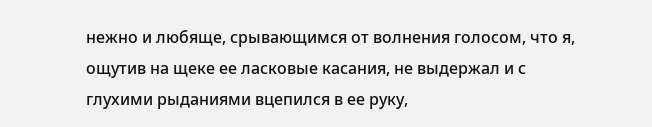нежно и любяще, срывающимся от волнения голосом, что я, ощутив на щеке ее ласковые касания, не выдержал и с глухими рыданиями вцепился в ее руку,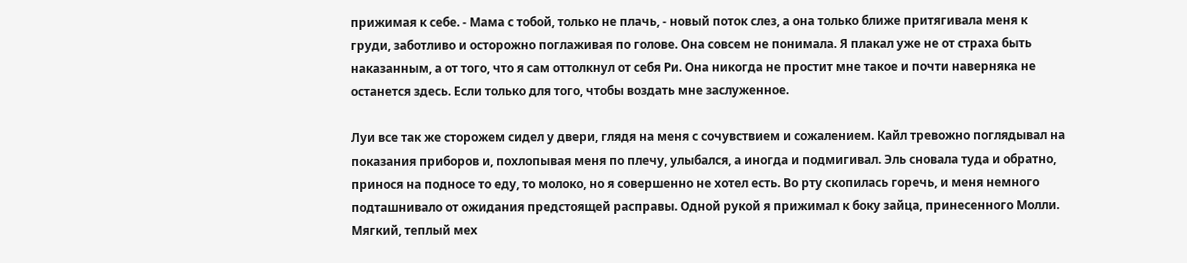прижимая к себе. - Мама с тобой, только не плачь, - новый поток слез, а она только ближе притягивала меня к груди, заботливо и осторожно поглаживая по голове. Она совсем не понимала. Я плакал уже не от страха быть наказанным, а от того, что я сам оттолкнул от себя Ри. Она никогда не простит мне такое и почти наверняка не останется здесь. Если только для того, чтобы воздать мне заслуженное.

Луи все так же сторожем сидел у двери, глядя на меня с сочувствием и сожалением. Кайл тревожно поглядывал на показания приборов и, похлопывая меня по плечу, улыбался, а иногда и подмигивал. Эль сновала туда и обратно, принося на подносе то еду, то молоко, но я совершенно не хотел есть. Во рту скопилась горечь, и меня немного подташнивало от ожидания предстоящей расправы. Одной рукой я прижимал к боку зайца, принесенного Молли. Мягкий, теплый мех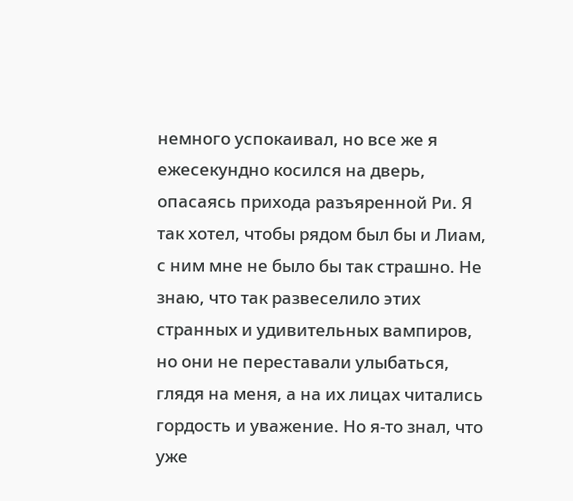немного успокаивал, но все же я ежесекундно косился на дверь, опасаясь прихода разъяренной Ри. Я так хотел, чтобы рядом был бы и Лиам, с ним мне не было бы так страшно. Не знаю, что так развеселило этих странных и удивительных вампиров, но они не переставали улыбаться, глядя на меня, а на их лицах читались гордость и уважение. Но я-то знал, что уже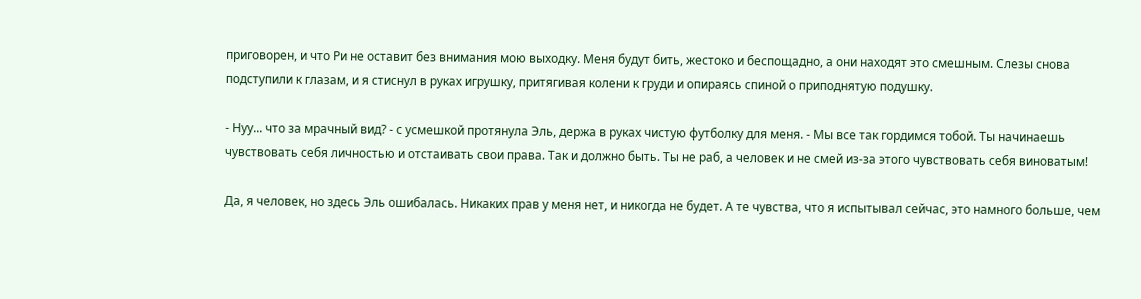приговорен, и что Ри не оставит без внимания мою выходку. Меня будут бить, жестоко и беспощадно, а они находят это смешным. Слезы снова подступили к глазам, и я стиснул в руках игрушку, притягивая колени к груди и опираясь спиной о приподнятую подушку.

- Нуу... что за мрачный вид? - с усмешкой протянула Эль, держа в руках чистую футболку для меня. - Мы все так гордимся тобой. Ты начинаешь чувствовать себя личностью и отстаивать свои права. Так и должно быть. Ты не раб, а человек и не смей из-за этого чувствовать себя виноватым!

Да, я человек, но здесь Эль ошибалась. Никаких прав у меня нет, и никогда не будет. А те чувства, что я испытывал сейчас, это намного больше, чем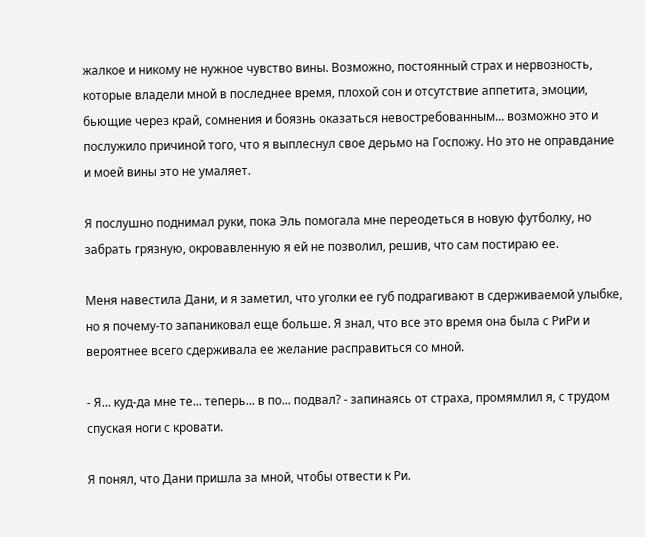жалкое и никому не нужное чувство вины. Возможно, постоянный страх и нервозность, которые владели мной в последнее время, плохой сон и отсутствие аппетита, эмоции, бьющие через край, сомнения и боязнь оказаться невостребованным... возможно это и послужило причиной того, что я выплеснул свое дерьмо на Госпожу. Но это не оправдание и моей вины это не умаляет.

Я послушно поднимал руки, пока Эль помогала мне переодеться в новую футболку, но забрать грязную, окровавленную я ей не позволил, решив, что сам постираю ее.

Меня навестила Дани, и я заметил, что уголки ее губ подрагивают в сдерживаемой улыбке, но я почему-то запаниковал еще больше. Я знал, что все это время она была с РиРи и вероятнее всего сдерживала ее желание расправиться со мной.

- Я... куд-да мне те... теперь... в по... подвал? - запинаясь от страха, промямлил я, с трудом спуская ноги с кровати.

Я понял, что Дани пришла за мной, чтобы отвести к Ри.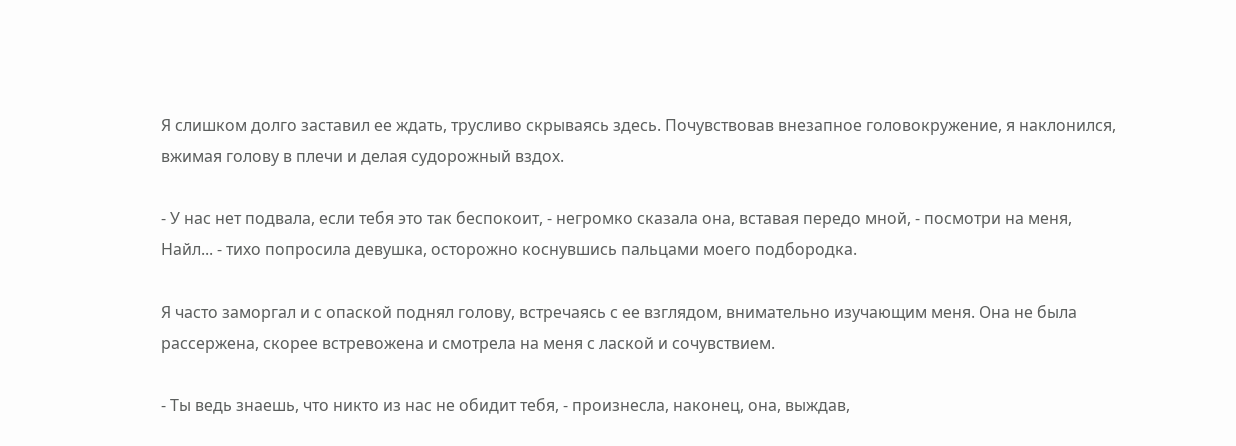Я слишком долго заставил ее ждать, трусливо скрываясь здесь. Почувствовав внезапное головокружение, я наклонился, вжимая голову в плечи и делая судорожный вздох.

- У нас нет подвала, если тебя это так беспокоит, - негромко сказала она, вставая передо мной, - посмотри на меня, Найл... - тихо попросила девушка, осторожно коснувшись пальцами моего подбородка.

Я часто заморгал и с опаской поднял голову, встречаясь с ее взглядом, внимательно изучающим меня. Она не была рассержена, скорее встревожена и смотрела на меня с лаской и сочувствием.

- Ты ведь знаешь, что никто из нас не обидит тебя, - произнесла, наконец, она, выждав,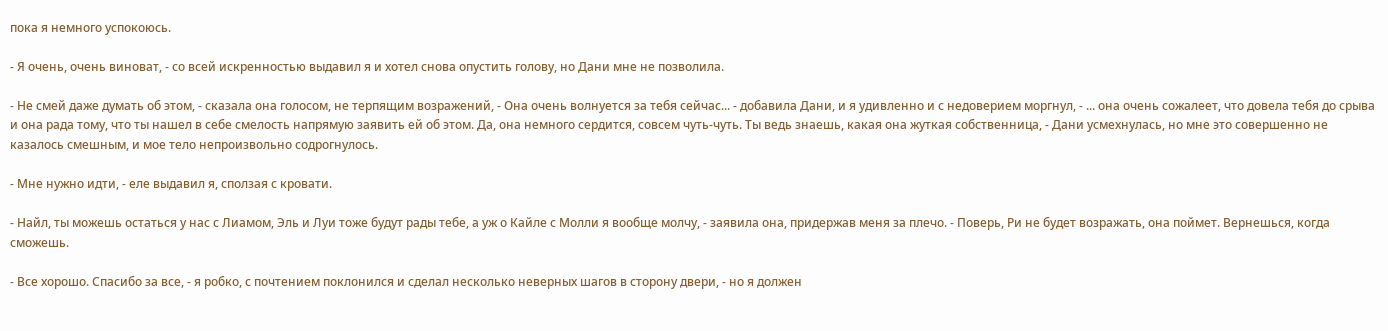пока я немного успокоюсь.

- Я очень, очень виноват, - со всей искренностью выдавил я и хотел снова опустить голову, но Дани мне не позволила.

- Не смей даже думать об этом, - сказала она голосом, не терпящим возражений, - Она очень волнуется за тебя сейчас... - добавила Дани, и я удивленно и с недоверием моргнул, - ... она очень сожалеет, что довела тебя до срыва и она рада тому, что ты нашел в себе смелость напрямую заявить ей об этом. Да, она немного сердится, совсем чуть-чуть. Ты ведь знаешь, какая она жуткая собственница, - Дани усмехнулась, но мне это совершенно не казалось смешным, и мое тело непроизвольно содрогнулось.

- Мне нужно идти, - еле выдавил я, сползая с кровати.

- Найл, ты можешь остаться у нас с Лиамом, Эль и Луи тоже будут рады тебе, а уж о Кайле с Молли я вообще молчу, - заявила она, придержав меня за плечо. - Поверь, Ри не будет возражать, она поймет. Вернешься, когда сможешь.

- Все хорошо. Спасибо за все, - я робко, с почтением поклонился и сделал несколько неверных шагов в сторону двери, - но я должен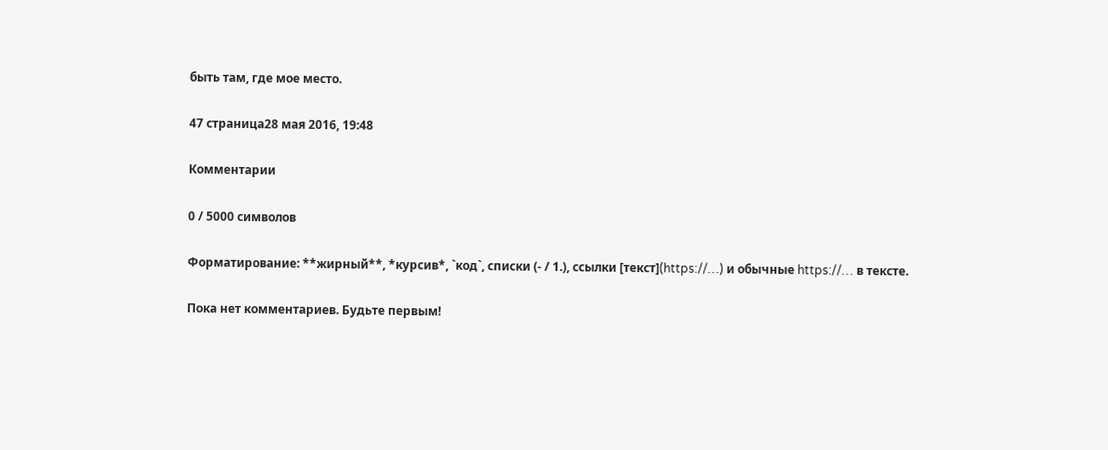быть там, где мое место.

47 страница28 мая 2016, 19:48

Комментарии

0 / 5000 символов

Форматирование: **жирный**, *курсив*, `код`, списки (- / 1.), ссылки [текст](https://…) и обычные https://… в тексте.

Пока нет комментариев. Будьте первым!